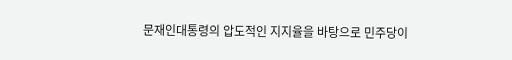문재인대통령의 압도적인 지지율을 바탕으로 민주당이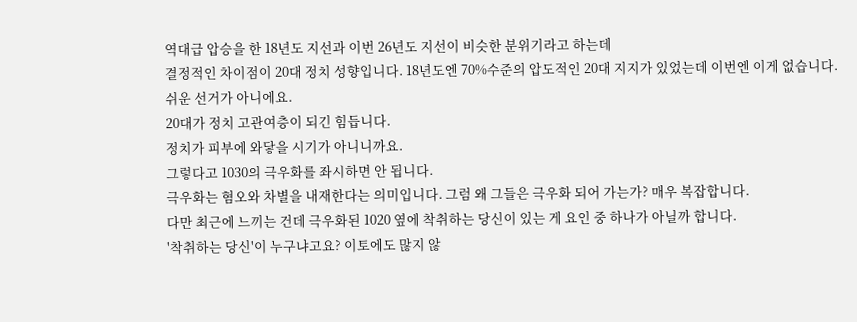역대급 압승을 한 18년도 지선과 이번 26년도 지선이 비슷한 분위기라고 하는데
결정적인 차이점이 20대 정치 성향입니다. 18년도엔 70%수준의 압도적인 20대 지지가 있었는데 이번엔 이게 없습니다.
쉬운 선거가 아니에요.
20대가 정치 고관여층이 되긴 힘듭니다.
정치가 피부에 와닿을 시기가 아니니까요.
그렇다고 1030의 극우화를 좌시하면 안 됩니다.
극우화는 혐오와 차별을 내재한다는 의미입니다. 그럼 왜 그들은 극우화 되어 가는가? 매우 복잡합니다.
다만 최근에 느끼는 건데 극우화된 1020 옆에 착취하는 당신이 있는 게 요인 중 하나가 아닐까 합니다.
'착취하는 당신'이 누구냐고요? 이토에도 많지 않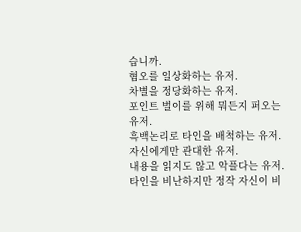습니까.
혐오를 일상화하는 유저.
차별을 정당화하는 유저.
포인트 벌이를 위해 뭐든지 퍼오는 유저.
흑백논리로 타인을 배척하는 유저.
자신에게만 관대한 유저.
내용을 읽지도 않고 악플다는 유저.
타인을 비난하지만 정작 자신이 비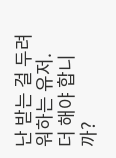난 받는 걸 두려워하는 유저.
더 해야 합니까?